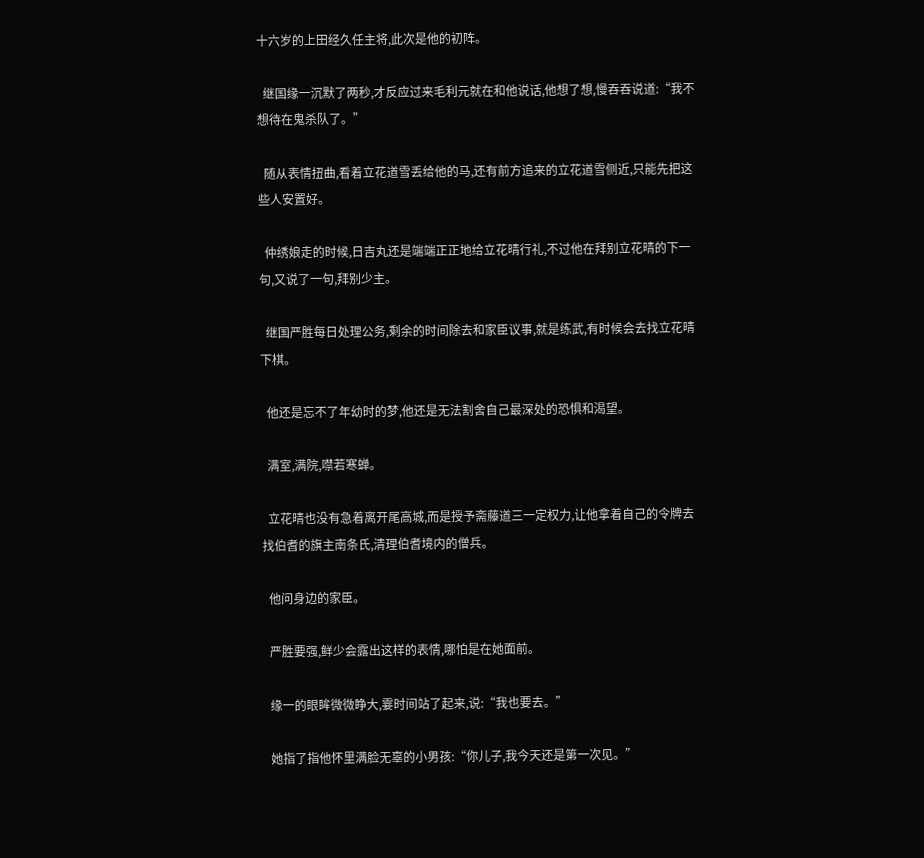十六岁的上田经久任主将,此次是他的初阵。

  继国缘一沉默了两秒,才反应过来毛利元就在和他说话,他想了想,慢吞吞说道:“我不想待在鬼杀队了。”

  随从表情扭曲,看着立花道雪丢给他的马,还有前方追来的立花道雪侧近,只能先把这些人安置好。

  仲绣娘走的时候,日吉丸还是端端正正地给立花晴行礼,不过他在拜别立花晴的下一句,又说了一句,拜别少主。

  继国严胜每日处理公务,剩余的时间除去和家臣议事,就是练武,有时候会去找立花晴下棋。

  他还是忘不了年幼时的梦,他还是无法割舍自己最深处的恐惧和渴望。

  满室,满院,噤若寒蝉。

  立花晴也没有急着离开尾高城,而是授予斋藤道三一定权力,让他拿着自己的令牌去找伯耆的旗主南条氏,清理伯耆境内的僧兵。

  他问身边的家臣。

  严胜要强,鲜少会露出这样的表情,哪怕是在她面前。

  缘一的眼眸微微睁大,霎时间站了起来,说:“我也要去。”

  她指了指他怀里满脸无辜的小男孩:“你儿子,我今天还是第一次见。”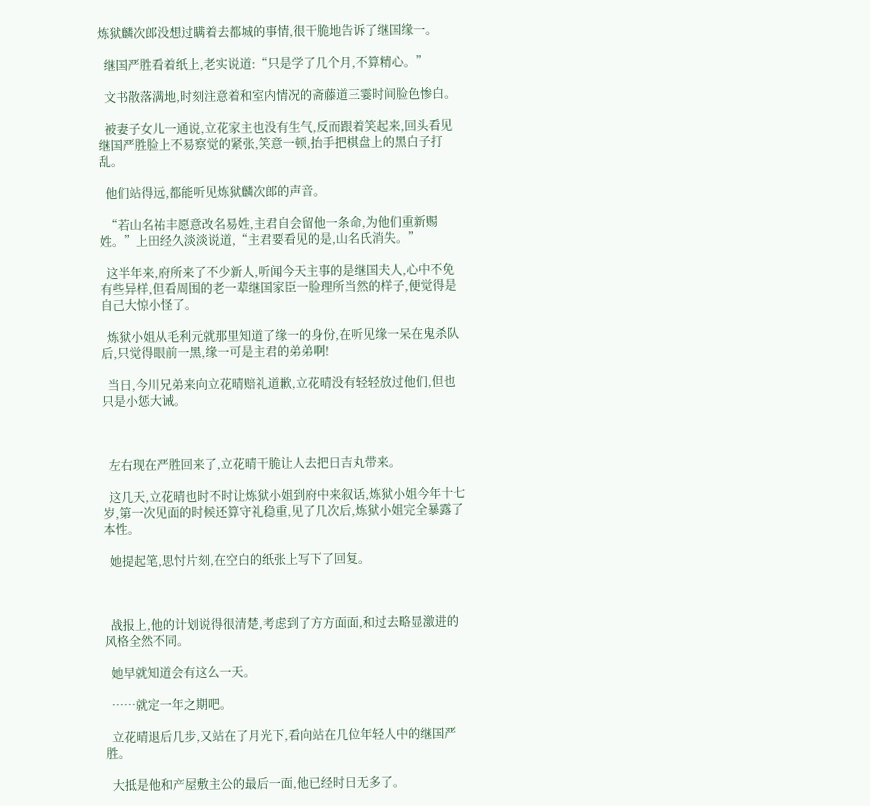炼狱麟次郎没想过瞒着去都城的事情,很干脆地告诉了继国缘一。

  继国严胜看着纸上,老实说道:“只是学了几个月,不算精心。”

  文书散落满地,时刻注意着和室内情况的斋藤道三霎时间脸色惨白。

  被妻子女儿一通说,立花家主也没有生气,反而跟着笑起来,回头看见继国严胜脸上不易察觉的紧张,笑意一顿,抬手把棋盘上的黑白子打乱。

  他们站得远,都能听见炼狱麟次郎的声音。

  “若山名祐丰愿意改名易姓,主君自会留他一条命,为他们重新赐姓。”上田经久淡淡说道,“主君要看见的是,山名氏消失。”

  这半年来,府所来了不少新人,听闻今天主事的是继国夫人,心中不免有些异样,但看周围的老一辈继国家臣一脸理所当然的样子,便觉得是自己大惊小怪了。

  炼狱小姐从毛利元就那里知道了缘一的身份,在听见缘一呆在鬼杀队后,只觉得眼前一黑,缘一可是主君的弟弟啊!

  当日,今川兄弟来向立花晴赔礼道歉,立花晴没有轻轻放过他们,但也只是小惩大诫。



  左右现在严胜回来了,立花晴干脆让人去把日吉丸带来。

  这几天,立花晴也时不时让炼狱小姐到府中来叙话,炼狱小姐今年十七岁,第一次见面的时候还算守礼稳重,见了几次后,炼狱小姐完全暴露了本性。

  她提起笔,思忖片刻,在空白的纸张上写下了回复。



  战报上,他的计划说得很清楚,考虑到了方方面面,和过去略显激进的风格全然不同。

  她早就知道会有这么一天。

  ……就定一年之期吧。

  立花晴退后几步,又站在了月光下,看向站在几位年轻人中的继国严胜。

  大抵是他和产屋敷主公的最后一面,他已经时日无多了。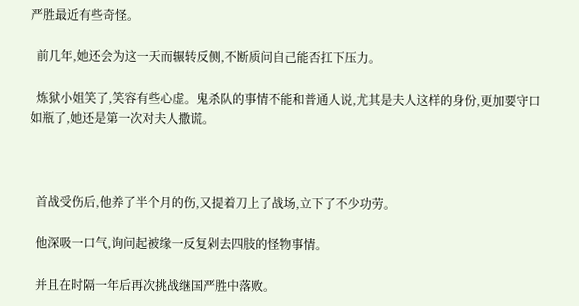严胜最近有些奇怪。

  前几年,她还会为这一天而辗转反侧,不断质问自己能否扛下压力。

  炼狱小姐笑了,笑容有些心虚。鬼杀队的事情不能和普通人说,尤其是夫人这样的身份,更加要守口如瓶了,她还是第一次对夫人撒谎。



  首战受伤后,他养了半个月的伤,又提着刀上了战场,立下了不少功劳。

  他深吸一口气,询问起被缘一反复剁去四肢的怪物事情。

  并且在时隔一年后再次挑战继国严胜中落败。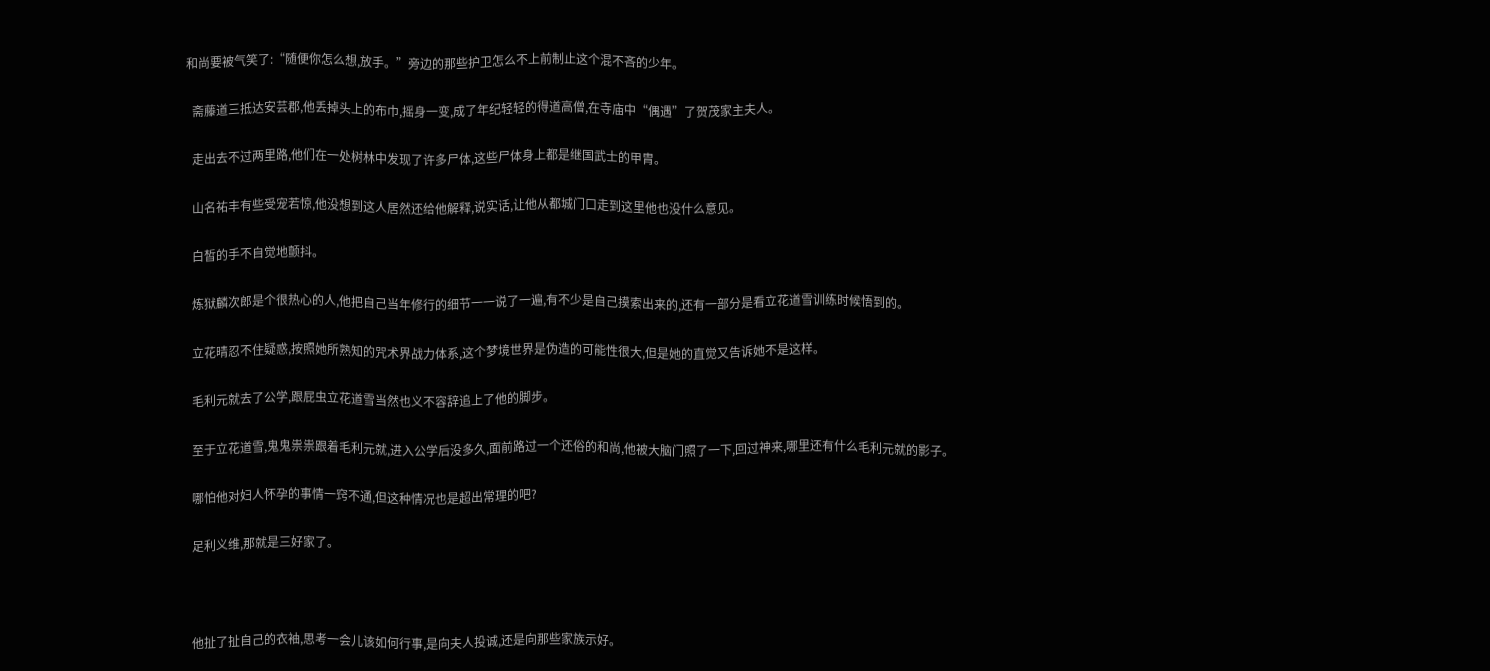和尚要被气笑了:“随便你怎么想,放手。”旁边的那些护卫怎么不上前制止这个混不吝的少年。

  斋藤道三抵达安芸郡,他丢掉头上的布巾,摇身一变,成了年纪轻轻的得道高僧,在寺庙中“偶遇”了贺茂家主夫人。

  走出去不过两里路,他们在一处树林中发现了许多尸体,这些尸体身上都是继国武士的甲胄。

  山名祐丰有些受宠若惊,他没想到这人居然还给他解释,说实话,让他从都城门口走到这里他也没什么意见。

  白皙的手不自觉地颤抖。

  炼狱麟次郎是个很热心的人,他把自己当年修行的细节一一说了一遍,有不少是自己摸索出来的,还有一部分是看立花道雪训练时候悟到的。

  立花晴忍不住疑惑,按照她所熟知的咒术界战力体系,这个梦境世界是伪造的可能性很大,但是她的直觉又告诉她不是这样。

  毛利元就去了公学,跟屁虫立花道雪当然也义不容辞追上了他的脚步。

  至于立花道雪,鬼鬼祟祟跟着毛利元就,进入公学后没多久,面前路过一个还俗的和尚,他被大脑门照了一下,回过神来,哪里还有什么毛利元就的影子。

  哪怕他对妇人怀孕的事情一窍不通,但这种情况也是超出常理的吧?

  足利义维,那就是三好家了。



  他扯了扯自己的衣袖,思考一会儿该如何行事,是向夫人投诚,还是向那些家族示好。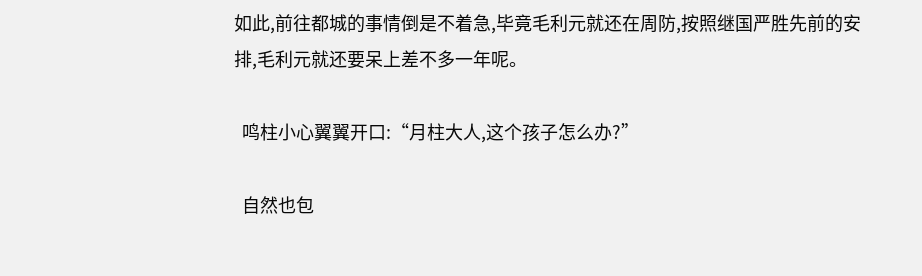如此,前往都城的事情倒是不着急,毕竟毛利元就还在周防,按照继国严胜先前的安排,毛利元就还要呆上差不多一年呢。

  鸣柱小心翼翼开口:“月柱大人,这个孩子怎么办?”

  自然也包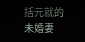括元就的未婚妻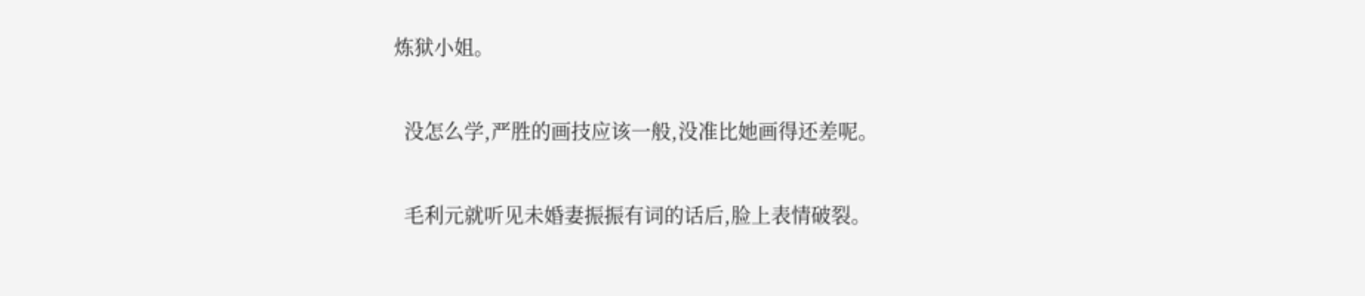炼狱小姐。

  没怎么学,严胜的画技应该一般,没准比她画得还差呢。

  毛利元就听见未婚妻振振有词的话后,脸上表情破裂。